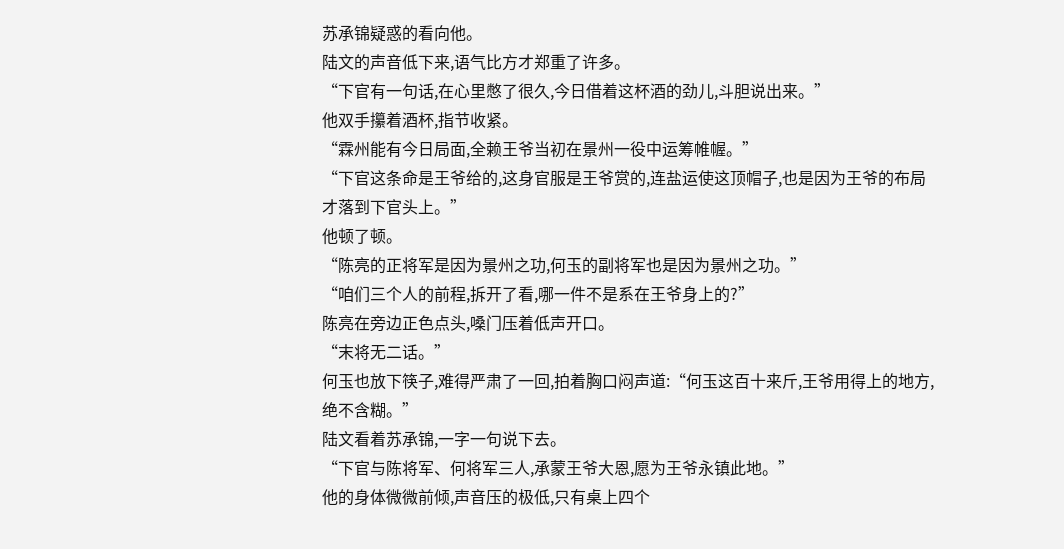苏承锦疑惑的看向他。
陆文的声音低下来,语气比方才郑重了许多。
“下官有一句话,在心里憋了很久,今日借着这杯酒的劲儿,斗胆说出来。”
他双手攥着酒杯,指节收紧。
“霖州能有今日局面,全赖王爷当初在景州一役中运筹帷幄。”
“下官这条命是王爷给的,这身官服是王爷赏的,连盐运使这顶帽子,也是因为王爷的布局才落到下官头上。”
他顿了顿。
“陈亮的正将军是因为景州之功,何玉的副将军也是因为景州之功。”
“咱们三个人的前程,拆开了看,哪一件不是系在王爷身上的?”
陈亮在旁边正色点头,嗓门压着低声开口。
“末将无二话。”
何玉也放下筷子,难得严肃了一回,拍着胸口闷声道:“何玉这百十来斤,王爷用得上的地方,绝不含糊。”
陆文看着苏承锦,一字一句说下去。
“下官与陈将军、何将军三人,承蒙王爷大恩,愿为王爷永镇此地。”
他的身体微微前倾,声音压的极低,只有桌上四个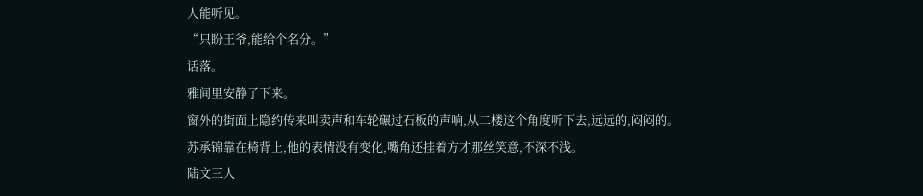人能听见。
“只盼王爷,能给个名分。”
话落。
雅间里安静了下来。
窗外的街面上隐约传来叫卖声和车轮碾过石板的声响,从二楼这个角度听下去,远远的,闷闷的。
苏承锦靠在椅背上,他的表情没有变化,嘴角还挂着方才那丝笑意,不深不浅。
陆文三人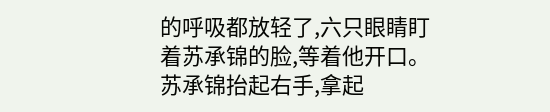的呼吸都放轻了,六只眼睛盯着苏承锦的脸,等着他开口。
苏承锦抬起右手,拿起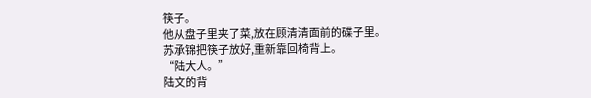筷子。
他从盘子里夹了菜,放在顾清清面前的碟子里。
苏承锦把筷子放好,重新靠回椅背上。
“陆大人。”
陆文的背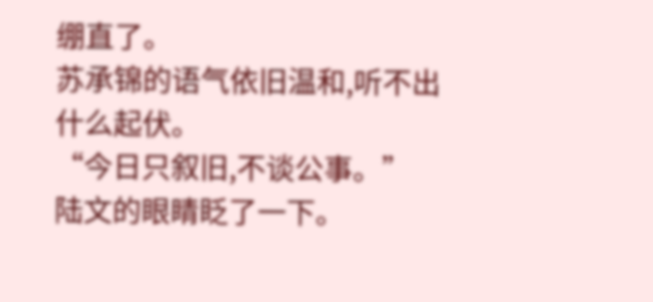绷直了。
苏承锦的语气依旧温和,听不出什么起伏。
“今日只叙旧,不谈公事。”
陆文的眼睛眨了一下。